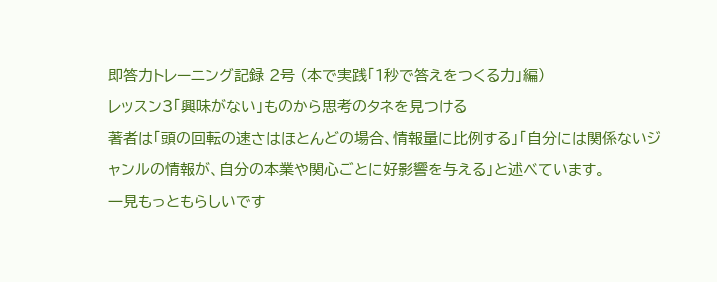即答力トレーニング記録 2号 (本で実践「1秒で答えをつくる力」編)
レッスン3「興味がない」ものから思考のタネを見つける
著者は「頭の回転の速さはほとんどの場合、情報量に比例する」「自分には関係ないジャンルの情報が、自分の本業や関心ごとに好影響を与える」と述べています。
一見もっともらしいです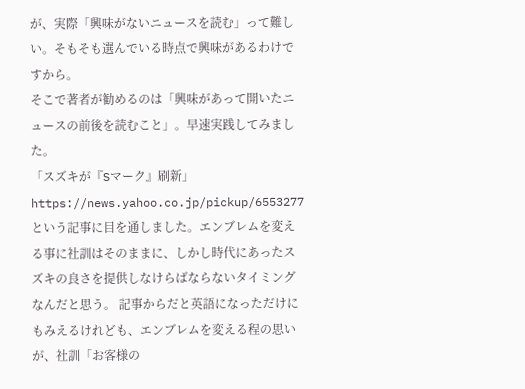が、実際「興味がないニュースを読む」って難しい。そもそも選んでいる時点で興味があるわけですから。
そこで著者が勧めるのは「興味があって開いたニュースの前後を読むこと」。早速実践してみました。
「スズキが『Sマーク』刷新」
https://news.yahoo.co.jp/pickup/6553277
という記事に目を通しました。エンブレムを変える事に社訓はそのままに、しかし時代にあったスズキの良さを提供しなけらばならないタイミングなんだと思う。 記事からだと英語になっただけにもみえるけれども、エンブレムを変える程の思いが、社訓「お客様の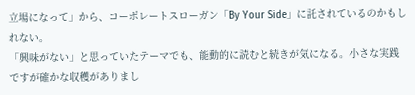立場になって」から、コーポレートスローガン「By Your Side」に託されているのかもしれない。
「興味がない」と思っていたテーマでも、能動的に読むと続きが気になる。小さな実践ですが確かな収穫がありまし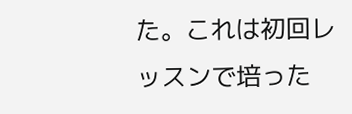た。これは初回レッスンで培った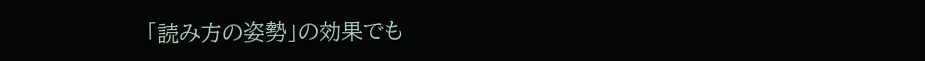「読み方の姿勢」の効果でも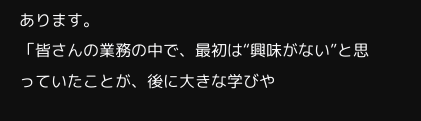あります。
「皆さんの業務の中で、最初は“興味がない”と思っていたことが、後に大きな学びや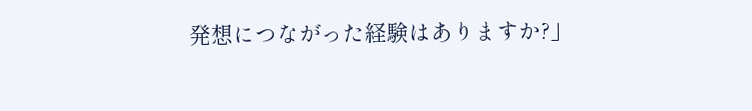発想につながった経験はありますか?」